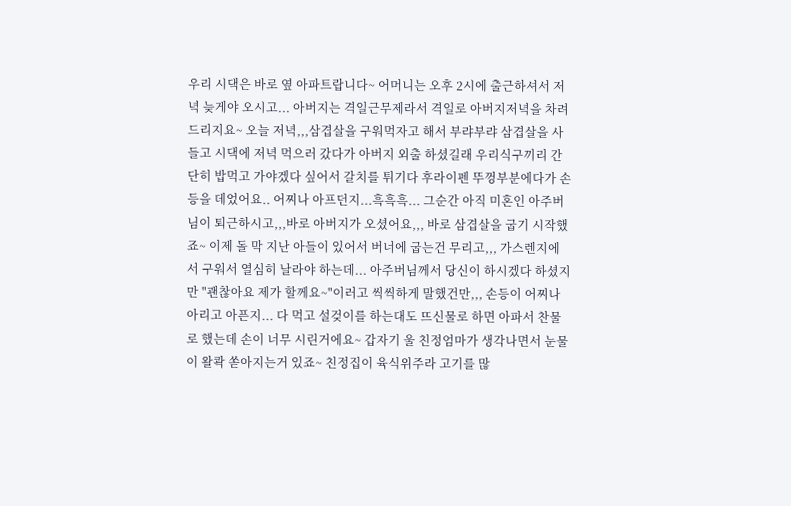우리 시댁은 바로 옆 아파트랍니다~ 어머니는 오후 2시에 출근하셔서 저녁 늦게야 오시고... 아버지는 격일근무제라서 격일로 아버지저녁을 차려드리지요~ 오늘 저녁,,,삼겹살을 구워먹자고 해서 부랴부랴 삼겹살을 사들고 시댁에 저녁 먹으러 갔다가 아버지 외출 하셨길래 우리식구끼리 간단히 밥먹고 가야겠다 싶어서 갈치를 튀기다 후라이펜 뚜껑부분에다가 손등을 데었어요.. 어찌나 아프던지...흑흑흑... 그순간 아직 미혼인 아주버님이 퇴근하시고,,,바로 아버지가 오셨어요,,, 바로 삼겹살을 굽기 시작했죠~ 이제 돌 막 지난 아들이 있어서 버너에 굽는건 무리고,,, 가스렌지에서 구워서 열심히 날라야 하는데... 아주버님께서 당신이 하시겠다 하셨지만 "괜찮아요 제가 할께요~"이러고 씩씩하게 말했건만,,, 손등이 어찌나 아리고 아픈지... 다 먹고 설겆이를 하는대도 뜨신물로 하면 아파서 찬물로 했는데 손이 너무 시린거에요~ 갑자기 울 친정엄마가 생각나면서 눈물이 왈콱 쏟아지는거 있죠~ 친정집이 육식위주라 고기를 많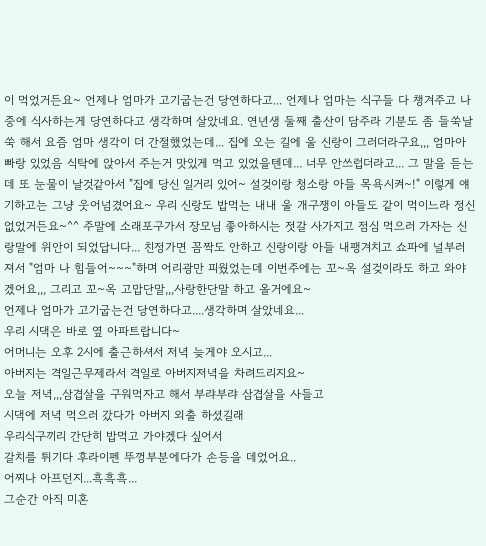이 먹었거든요~ 언제나 엄마가 고기굽는건 당연하다고... 언제나 엄마는 식구들 다 챙겨주고 나중에 식사하는게 당연하다고 생각하며 살았네요. 연년생 둘째 출산이 담주라 기분도 좀 들쑥날쑥 해서 요즘 엄마 생각이 더 간절했었는데... 집에 오는 길에 울 신랑이 그러더라구요,,, 엄마아빠랑 있었음 식탁에 앉아서 주는거 맛있게 먹고 있었을텐데... 너무 안쓰럽더라고... 그 말을 듣는데 또 눈물이 날것같아서 "집에 당신 일거리 있어~ 설겆이랑 청소랑 아들 목욕시켜~!" 이렇게 얘기하고는 그냥 웃어넘겼어요~ 우리 신랑도 밥먹는 내내 울 개구쟁이 아들도 같이 먹이느라 정신없었거든요~^^ 주말에 소래포구가서 장모님 좋아하시는 젓갈 사가지고 점심 먹으러 가자는 신랑말에 위안이 되었답니다... 친정가면 꼼짝도 안하고 신랑이랑 아들 내팽겨치고 쇼파에 널부러져서 "엄마 나 힘들어~~~"하며 어리광만 피웠었는데 이번주에는 꼬~옥 설겆이라도 하고 와야겠어요,,, 그리고 꼬~옥 고맙단말,,,사랑한단말 하고 올거에요~
언제나 엄마가 고기굽는건 당연하다고....생각하며 살았네요...
우리 시댁은 바로 옆 아파트랍니다~
어머니는 오후 2시에 출근하셔서 저녁 늦게야 오시고...
아버지는 격일근무제라서 격일로 아버지저녁을 차려드리지요~
오늘 저녁,,,삼겹살을 구워먹자고 해서 부랴부랴 삼겹살을 사들고
시댁에 저녁 먹으러 갔다가 아버지 외출 하셨길래
우리식구끼리 간단히 밥먹고 가야겠다 싶어서
갈치를 튀기다 후라이펜 뚜껑부분에다가 손등을 데었어요..
어찌나 아프던지...흑흑흑...
그순간 아직 미혼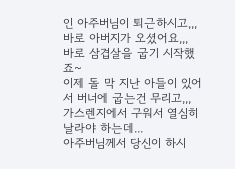인 아주버님이 퇴근하시고,,,바로 아버지가 오셨어요,,,
바로 삼겹살을 굽기 시작했죠~
이제 돌 막 지난 아들이 있어서 버너에 굽는건 무리고,,,
가스렌지에서 구워서 열심히 날라야 하는데...
아주버님께서 당신이 하시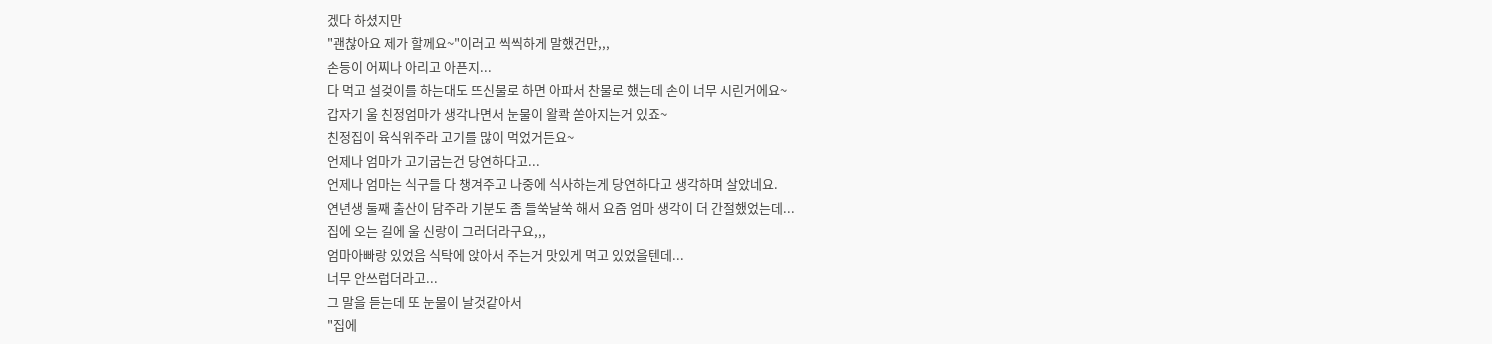겠다 하셨지만
"괜찮아요 제가 할께요~"이러고 씩씩하게 말했건만,,,
손등이 어찌나 아리고 아픈지...
다 먹고 설겆이를 하는대도 뜨신물로 하면 아파서 찬물로 했는데 손이 너무 시린거에요~
갑자기 울 친정엄마가 생각나면서 눈물이 왈콱 쏟아지는거 있죠~
친정집이 육식위주라 고기를 많이 먹었거든요~
언제나 엄마가 고기굽는건 당연하다고...
언제나 엄마는 식구들 다 챙겨주고 나중에 식사하는게 당연하다고 생각하며 살았네요.
연년생 둘째 출산이 담주라 기분도 좀 들쑥날쑥 해서 요즘 엄마 생각이 더 간절했었는데...
집에 오는 길에 울 신랑이 그러더라구요,,,
엄마아빠랑 있었음 식탁에 앉아서 주는거 맛있게 먹고 있었을텐데...
너무 안쓰럽더라고...
그 말을 듣는데 또 눈물이 날것같아서
"집에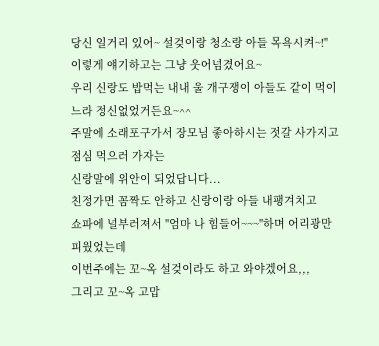당신 일거리 있어~ 설겆이랑 청소랑 아들 목욕시켜~!"
이렇게 얘기하고는 그냥 웃어넘겼어요~
우리 신랑도 밥먹는 내내 울 개구쟁이 아들도 같이 먹이느라 정신없었거든요~^^
주말에 소래포구가서 장모님 좋아하시는 젓갈 사가지고 점심 먹으러 가자는
신랑말에 위안이 되었답니다...
친정가면 꼼짝도 안하고 신랑이랑 아들 내팽겨치고
쇼파에 널부러져서 "엄마 나 힘들어~~~"하며 어리광만 피웠었는데
이번주에는 꼬~옥 설겆이라도 하고 와야겠어요,,,
그리고 꼬~옥 고맙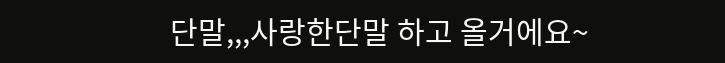단말,,,사랑한단말 하고 올거에요~